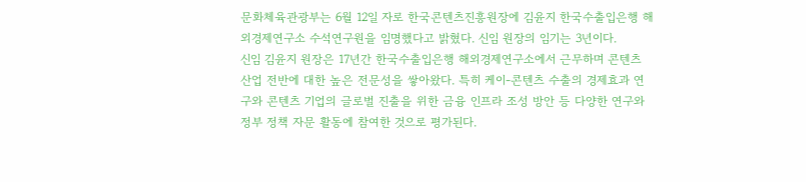문화체육관광부는 6월 12일 자로 한국콘텐츠진흥원장에 김윤지 한국수출입은행 해외경제연구소 수석연구원을 임명했다고 밝혔다. 신임 원장의 임기는 3년이다.
신임 김윤지 원장은 17년간 한국수출입은행 해외경제연구소에서 근무하며 콘텐츠 산업 전반에 대한 높은 전문성을 쌓아왔다. 특히 케이-콘텐츠 수출의 경제효과 연구와 콘텐츠 기업의 글로벌 진출을 위한 금융 인프라 조성 방안 등 다양한 연구와 정부 정책 자문 활동에 참여한 것으로 평가된다.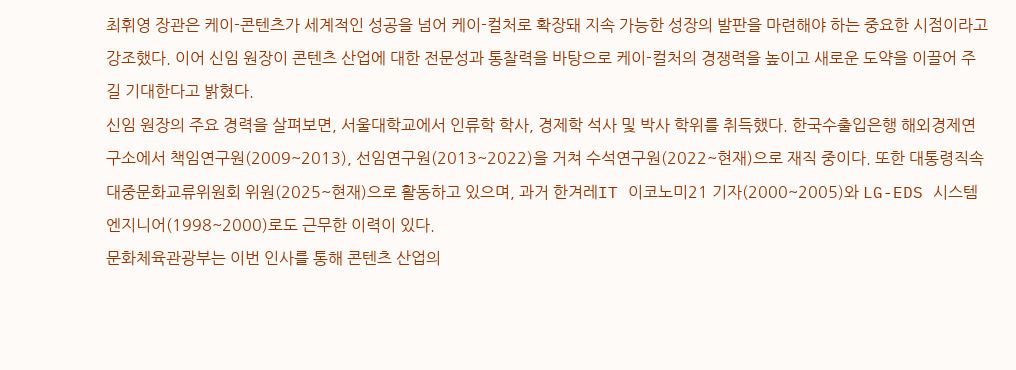최휘영 장관은 케이-콘텐츠가 세계적인 성공을 넘어 케이-컬처로 확장돼 지속 가능한 성장의 발판을 마련해야 하는 중요한 시점이라고 강조했다. 이어 신임 원장이 콘텐츠 산업에 대한 전문성과 통찰력을 바탕으로 케이-컬처의 경쟁력을 높이고 새로운 도약을 이끌어 주길 기대한다고 밝혔다.
신임 원장의 주요 경력을 살펴보면, 서울대학교에서 인류학 학사, 경제학 석사 및 박사 학위를 취득했다. 한국수출입은행 해외경제연구소에서 책임연구원(2009~2013), 선임연구원(2013~2022)을 거쳐 수석연구원(2022~현재)으로 재직 중이다. 또한 대통령직속 대중문화교류위원회 위원(2025~현재)으로 활동하고 있으며, 과거 한겨레IT 이코노미21 기자(2000~2005)와 LG-EDS 시스템엔지니어(1998~2000)로도 근무한 이력이 있다.
문화체육관광부는 이번 인사를 통해 콘텐츠 산업의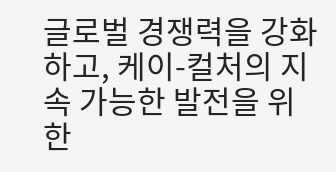글로벌 경쟁력을 강화하고, 케이-컬처의 지속 가능한 발전을 위한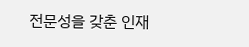전문성을 갖춘 인재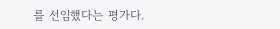를 선임했다는 평가다.